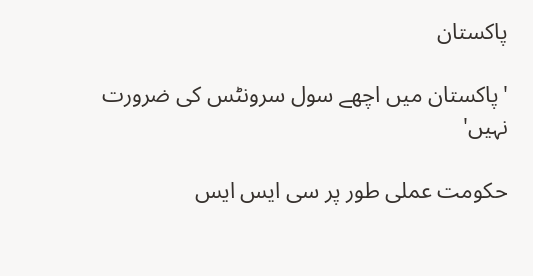پاکستان

'پاکستان میں اچھے سول سرونٹس کی ضرورت نہیں'

حکومت عملی طور پر سی ایس ایس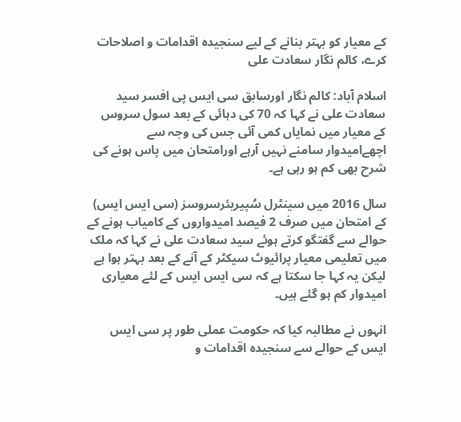کے معیار کو بہتر بنانے کے لیے سنجیدہ اقدامات و اصلاحات کرے، کالم نگار سعادت علی

اسلام آباد: کالم نگار اورسابق سی ایس پی افسر سید سعادت علی نے کہا کہ 70 کی دہائی کے بعد سول سروس کے معیار میں نمایاں کمی آئی جس کی وجہ سے اچھےامیدوار سامنے نہیں آرہے اورامتحان میں پاس ہونے کی شرح بھی کم ہو رہی ہے۔

سال 2016 میں سینٹرل سُپیریئرسروسز (سی ایس ایس) کے امتحان میں صرف 2 فیصد امیدواروں کے کامیاب ہونے کے حوالے سے گفتگو کرتے ہوئے سید سعادت علی نے کہا کہ ملک میں تعلیمی معیار پرائیوٹ سیکٹر کے آنے کے بعد بہتر ہوا ہے لیکن یہ کہا جا سکتا ہے کہ سی ایس ایس کے لئے معیاری امیدوار کم ہو گئے ہیں۔

انہوں نے مطالبہ کیا کہ حکومت عملی طور پر سی ایس ایس کے حوالے سے سنجیدہ اقدامات و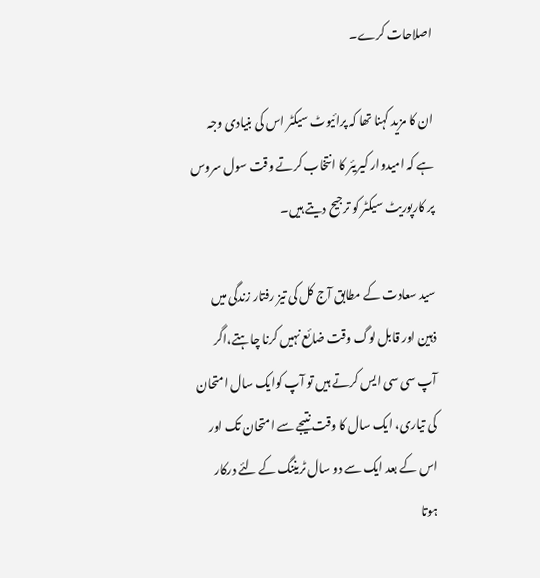اصلاحات کرے۔

ان کا مزید کہنا تھا کہ پرائیوٹ سیکٹر اس کی بنیادی وجہ ہے کہ امیدوار کیریئر کا انتخاب کرتے وقت سول سروس پر کارپوریٹ سیکٹر کو ترجیح دیتے ہیں۔

سید سعادت کے مطابق آج کل کی تیز رفتار زندگی میں ذہین اور قابل لوگ وقت ضائع نہیں کرنا چاہتے،اگر آپ سی سی ایس کرتے ہیں تو آپ کوایک سال امتحان کی تیاری، ایک سال کا وقت نتیجے سے امتحان تک اور اس کے بعد ایک سے دو سال ٹریننگ کے لئے درکار ہوتا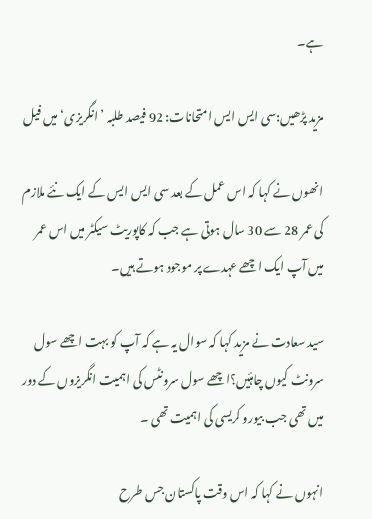ہے۔

مزید پڑھیں:سی ایس ایس امتحانات: 92 فیصد طلبہ ’انگریزی‘ میں فیل

انھوں نے کہا کہ اس عمل کے بعد سی ایس ایس کے ایک نئے ملازم کی عمر 28 سے 30 سال ہوتی ہے جب کہ کاپوریٹ سیکٹر میں اس عمر میں آپ ایک اچھے عہدے پر موجود ہوتے ہیں۔

سید سعادت نے مزید کہا کہ سوال یہ ہے کہ آپ کو بہت اچھے سول سرونٹ کیوں چاہئیں؟اچھے سول سرونٹس کی اہمیت انگریزوں کے دور میں تھی جب بیورو کریسی کی اہمیت تھی ۔

انہوں نے کہا کہ اس وقت پاکستان جس طرح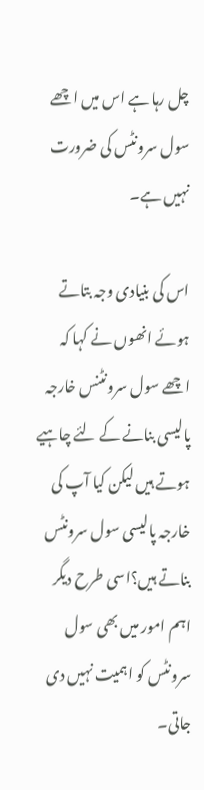چل رہا ہے اس میں اچھے سول سرونٹس کی ضرورت نہیں ہے۔

اس کی بنیادی وجہ بتاتے ہوئے انھوں نے کہا کہ اچھے سول سرونٹنس خارجہ پالیسی بنانے کے لئے چاہیے ہوتے ہیں لیکن کیا آپ کی خارجہ پالیسی سول سرونٹس بناتے ہیں؟اسی طرح دیگر اہم امور میں بھی سول سرونٹس کو اہمیت نہیں دی جاتی۔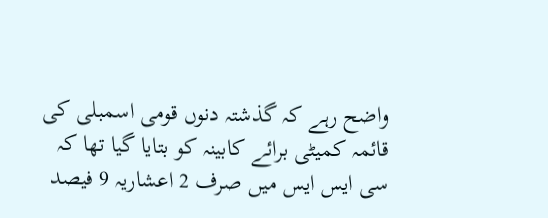واضح رہے کہ گذشتہ دنوں قومی اسمبلی کی قائمہ کمیٹی برائے کابینہ کو بتایا گیا تھا کہ سی ایس ایس میں صرف 2 اعشاریہ 9 فیصد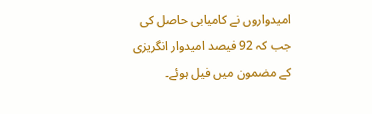امیدواروں نے کامیابی حاصل کی جب کہ 92 فیصد امیدوار انگریزی کے مضمون میں فیل ہوئے۔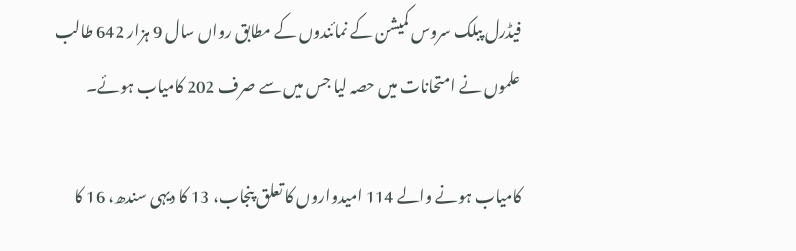فیڈرل پبلک سروس کمیشن کے نمائندوں کے مطابق رواں سال 9 ہزار 642 طالب علموں نے امتحانات میں حصہ لیا جس میں سے صرف 202 کامیاب ہوئے۔

کامیاب ہونے والے 114 امیدواروں کا تعلق پنجاب، 13 کا دیہی سندھ، 16 کا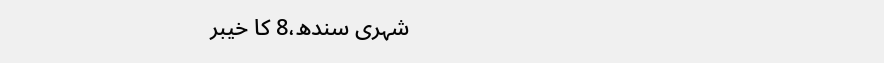شہری سندھ،8 کا خیبر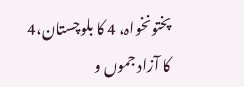پختونخواہ، 4 کا بلوچستان،4 کا آزاد جموں و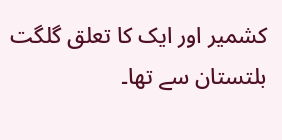کشمیر اور ایک کا تعلق گلگت بلتستان سے تھا۔